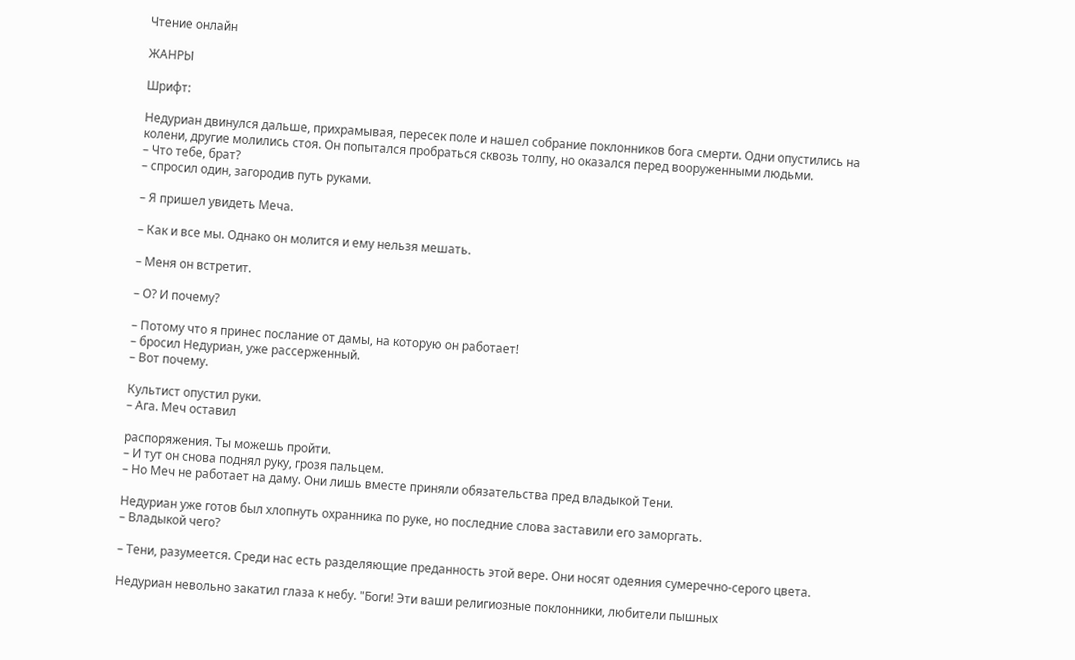Чтение онлайн

ЖАНРЫ

Шрифт:

Недуриан двинулся дальше, прихрамывая, пересек поле и нашел собрание поклонников бога смерти. Одни опустились на колени, другие молились стоя. Он попытался пробраться сквозь толпу, но оказался перед вооруженными людьми.
– Что тебе, брат?
– спросил один, загородив путь руками.

– Я пришел увидеть Меча.

– Как и все мы. Однако он молится и ему нельзя мешать.

– Меня он встретит.

– О? И почему?

– Потому что я принес послание от дамы, на которую он работает!
– бросил Недуриан, уже рассерженный.
– Вот почему.

Культист опустил руки.
– Ага. Меч оставил

распоряжения. Ты можешь пройти.
– И тут он снова поднял руку, грозя пальцем.
– Но Меч не работает на даму. Они лишь вместе приняли обязательства пред владыкой Тени.

Недуриан уже готов был хлопнуть охранника по руке, но последние слова заставили его заморгать.
– Владыкой чего?

– Тени, разумеется. Среди нас есть разделяющие преданность этой вере. Они носят одеяния сумеречно-серого цвета.

Недуриан невольно закатил глаза к небу. "Боги! Эти ваши религиозные поклонники, любители пышных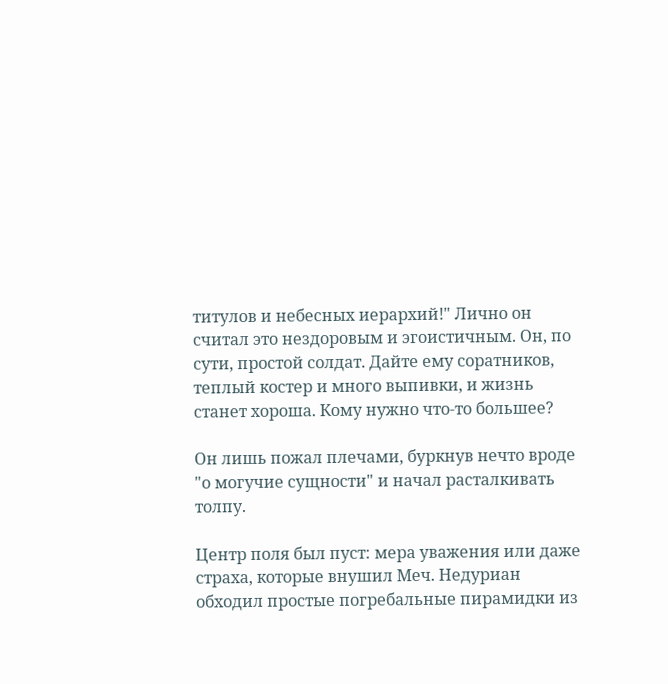титулов и небесных иерархий!" Лично он считал это нездоровым и эгоистичным. Он, по сути, простой солдат. Дайте ему соратников, теплый костер и много выпивки, и жизнь станет хороша. Кому нужно что-то большее?

Он лишь пожал плечами, буркнув нечто вроде "о могучие сущности" и начал расталкивать толпу.

Центр поля был пуст: мера уважения или даже страха, которые внушил Меч. Недуриан обходил простые погребальные пирамидки из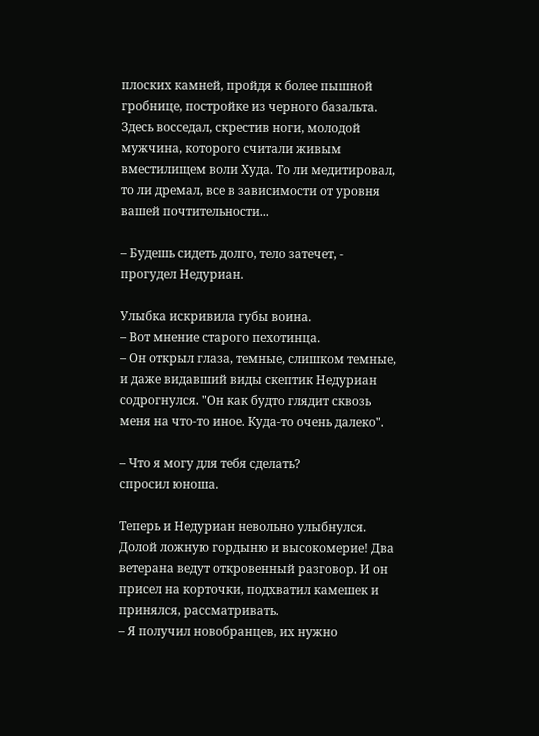плоских камней, пройдя к более пышной гробнице, постройке из черного базальта. Здесь восседал, скрестив ноги, молодой мужчина, которого считали живым вместилищем воли Худа. То ли медитировал, то ли дремал, все в зависимости от уровня вашей почтительности...

– Будешь сидеть долго, тело затечет, - прогудел Недуриан.

Улыбка искривила губы воина.
– Вот мнение старого пехотинца.
– Он открыл глаза, темные, слишком темные, и даже видавший виды скептик Недуриан содрогнулся. "Он как будто глядит сквозь меня на что-то иное. Куда-то очень далеко".

– Что я могу для тебя сделать?
спросил юноша.

Теперь и Недуриан невольно улыбнулся. Долой ложную гордыню и высокомерие! Два ветерана ведут откровенный разговор. И он присел на корточки, подхватил камешек и принялся, рассматривать.
– Я получил новобранцев, их нужно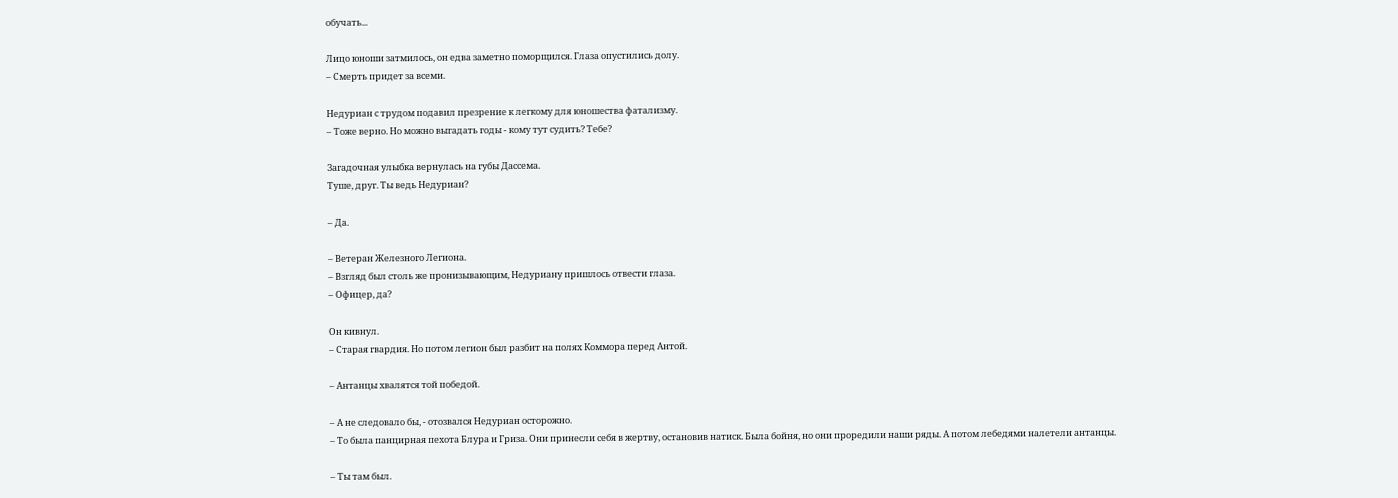обучать...

Лицо юноши затмилось, он едва заметно поморщился. Глаза опустились долу.
– Смерть придет за всеми.

Недуриан с трудом подавил презрение к легкому для юношества фатализму.
– Тоже верно. Но можно выгадать годы - кому тут судить? Тебе?

Загадочная улыбка вернулась на губы Дассема.
Туше, друг. Ты ведь Недуриан?

– Да.

– Ветеран Железного Легиона.
– Взгляд был столь же пронизывающим, Недуриану пришлось отвести глаза.
– Офицер, да?

Он кивнул.
– Старая гвардия. Но потом легион был разбит на полях Коммора перед Антой.

– Антанцы хвалятся той победой.

– А не следовало бы, - отозвался Недуриан осторожно.
– То была панцирная пехота Блура и Гриза. Они принесли себя в жертву, остановив натиск. Была бойня, но они проредили наши ряды. А потом лебедями налетели антанцы.

– Ты там был.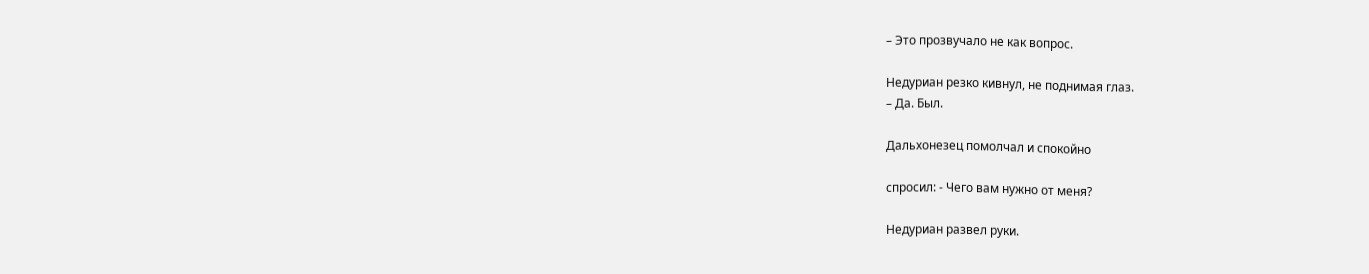– Это прозвучало не как вопрос.

Недуриан резко кивнул, не поднимая глаз.
– Да. Был.

Дальхонезец помолчал и спокойно

спросил: - Чего вам нужно от меня?

Недуриан развел руки.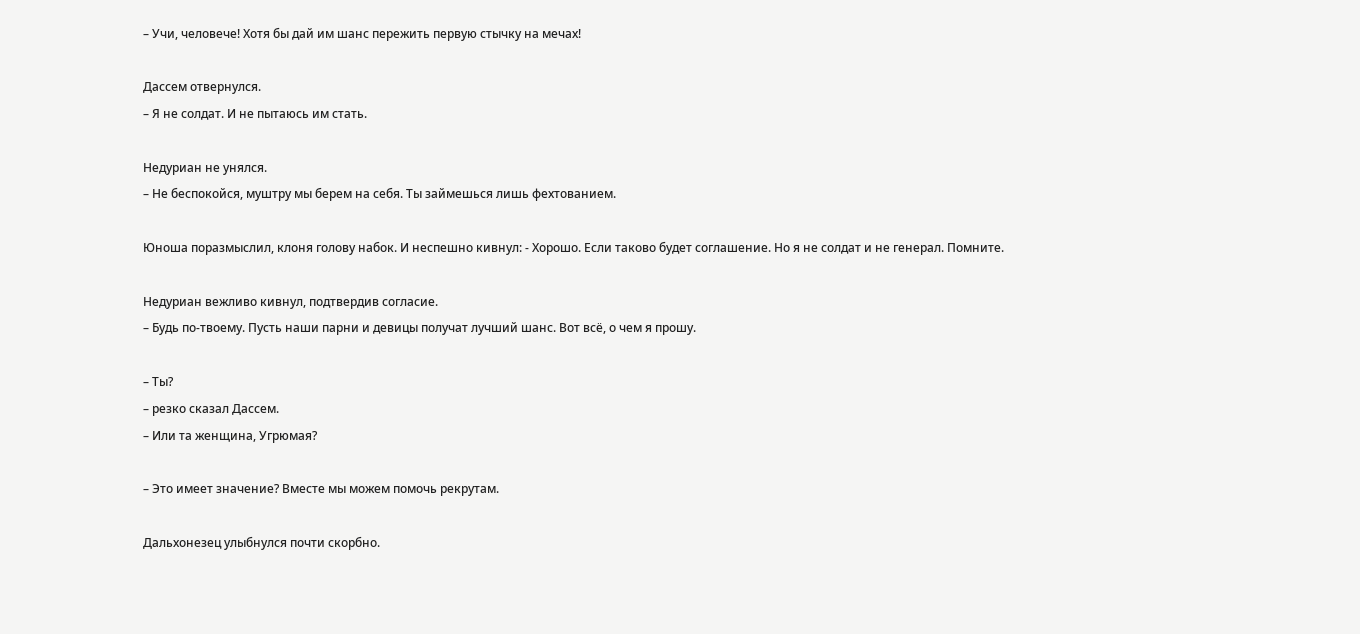– Учи, человече! Хотя бы дай им шанс пережить первую стычку на мечах!

Дассем отвернулся.
– Я не солдат. И не пытаюсь им стать.

Недуриан не унялся.
– Не беспокойся, муштру мы берем на себя. Ты займешься лишь фехтованием.

Юноша поразмыслил, клоня голову набок. И неспешно кивнул: - Хорошо. Если таково будет соглашение. Но я не солдат и не генерал. Помните.

Недуриан вежливо кивнул, подтвердив согласие.
– Будь по-твоему. Пусть наши парни и девицы получат лучший шанс. Вот всё, о чем я прошу.

– Ты?
– резко сказал Дассем.
– Или та женщина, Угрюмая?

– Это имеет значение? Вместе мы можем помочь рекрутам.

Дальхонезец улыбнулся почти скорбно.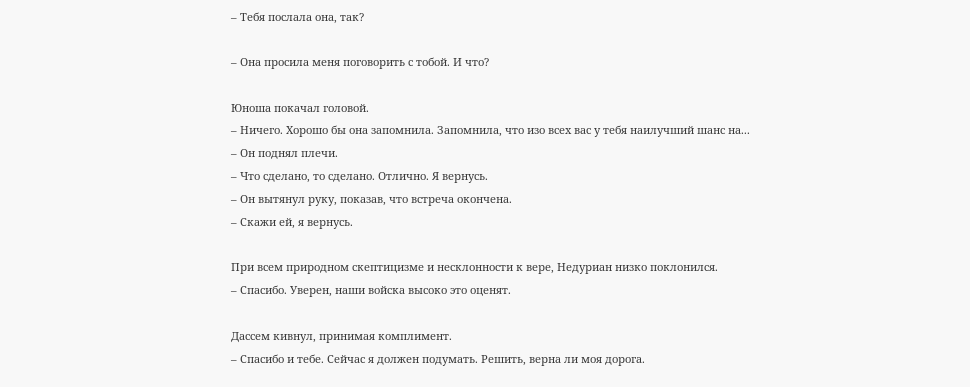– Тебя послала она, так?

– Она просила меня поговорить с тобой. И что?

Юноша покачал головой.
– Ничего. Хорошо бы она запомнила. Запомнила, что изо всех вас у тебя наилучший шанс на...
– Он поднял плечи.
– Что сделано, то сделано. Отлично. Я вернусь.
– Он вытянул руку, показав, что встреча окончена.
– Скажи ей, я вернусь.

При всем природном скептицизме и несклонности к вере, Недуриан низко поклонился.
– Спасибо. Уверен, наши войска высоко это оценят.

Дассем кивнул, принимая комплимент.
– Спасибо и тебе. Сейчас я должен подумать. Решить, верна ли моя дорога.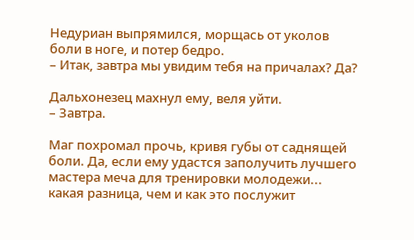Недуриан выпрямился, морщась от уколов боли в ноге, и потер бедро.
– Итак, завтра мы увидим тебя на причалах? Да?

Дальхонезец махнул ему, веля уйти.
– Завтра.

Маг похромал прочь, кривя губы от саднящей боли. Да, если ему удастся заполучить лучшего мастера меча для тренировки молодежи... какая разница, чем и как это послужит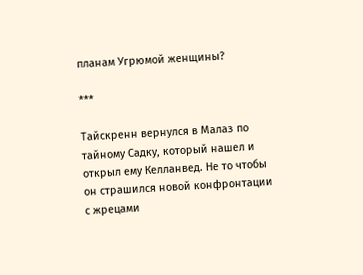планам Угрюмой женщины?

***

Тайскренн вернулся в Малаз по тайному Садку, который нашел и открыл ему Келланвед. Не то чтобы он страшился новой конфронтации с жрецами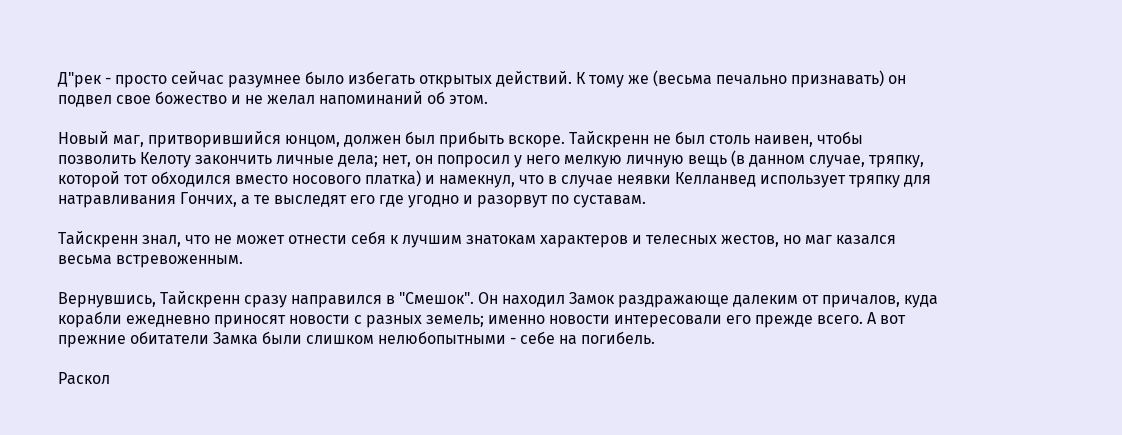Д"рек - просто сейчас разумнее было избегать открытых действий. К тому же (весьма печально признавать) он подвел свое божество и не желал напоминаний об этом.

Новый маг, притворившийся юнцом, должен был прибыть вскоре. Тайскренн не был столь наивен, чтобы позволить Келоту закончить личные дела; нет, он попросил у него мелкую личную вещь (в данном случае, тряпку, которой тот обходился вместо носового платка) и намекнул, что в случае неявки Келланвед использует тряпку для натравливания Гончих, а те выследят его где угодно и разорвут по суставам.

Тайскренн знал, что не может отнести себя к лучшим знатокам характеров и телесных жестов, но маг казался весьма встревоженным.

Вернувшись, Тайскренн сразу направился в "Смешок". Он находил Замок раздражающе далеким от причалов, куда корабли ежедневно приносят новости с разных земель; именно новости интересовали его прежде всего. А вот прежние обитатели Замка были слишком нелюбопытными - себе на погибель.

Раскол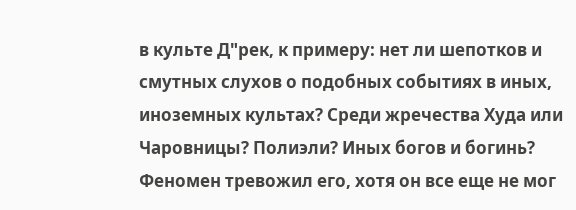в культе Д"рек, к примеру: нет ли шепотков и смутных слухов о подобных событиях в иных, иноземных культах? Среди жречества Худа или Чаровницы? Полиэли? Иных богов и богинь? Феномен тревожил его, хотя он все еще не мог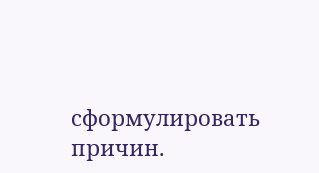сформулировать причин.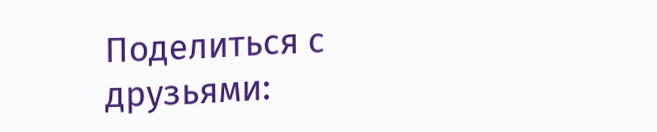Поделиться с друзьями: